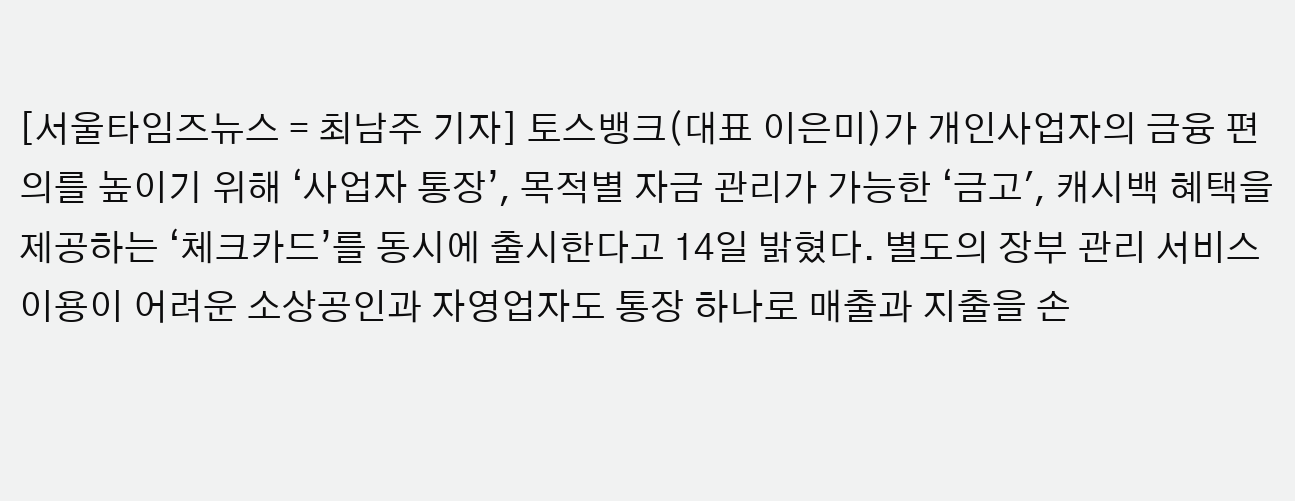[서울타임즈뉴스 = 최남주 기자] 토스뱅크(대표 이은미)가 개인사업자의 금융 편의를 높이기 위해 ‘사업자 통장’, 목적별 자금 관리가 가능한 ‘금고', 캐시백 혜택을 제공하는 ‘체크카드’를 동시에 출시한다고 14일 밝혔다. 별도의 장부 관리 서비스 이용이 어려운 소상공인과 자영업자도 통장 하나로 매출과 지출을 손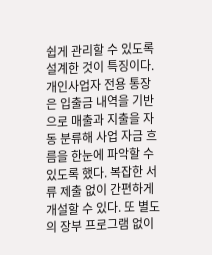쉽게 관리할 수 있도록 설계한 것이 특징이다. 개인사업자 전용 통장은 입출금 내역을 기반으로 매출과 지출을 자동 분류해 사업 자금 흐름을 한눈에 파악할 수 있도록 했다. 복잡한 서류 제출 없이 간편하게 개설할 수 있다. 또 별도의 장부 프로그램 없이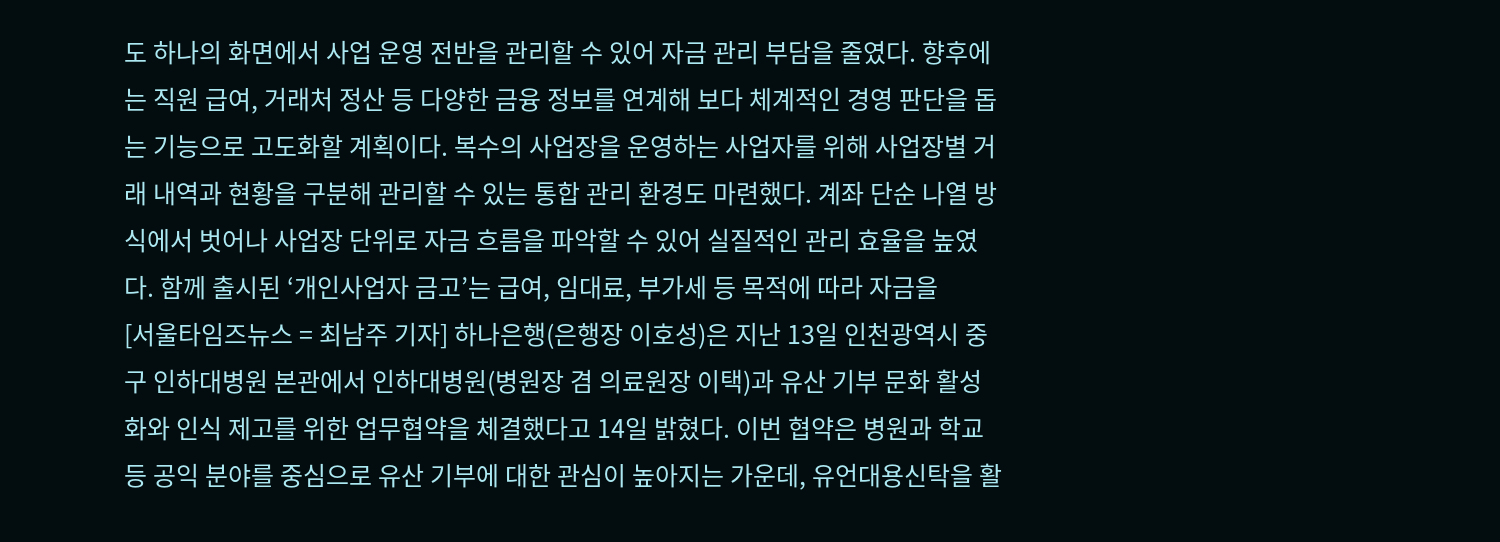도 하나의 화면에서 사업 운영 전반을 관리할 수 있어 자금 관리 부담을 줄였다. 향후에는 직원 급여, 거래처 정산 등 다양한 금융 정보를 연계해 보다 체계적인 경영 판단을 돕는 기능으로 고도화할 계획이다. 복수의 사업장을 운영하는 사업자를 위해 사업장별 거래 내역과 현황을 구분해 관리할 수 있는 통합 관리 환경도 마련했다. 계좌 단순 나열 방식에서 벗어나 사업장 단위로 자금 흐름을 파악할 수 있어 실질적인 관리 효율을 높였다. 함께 출시된 ‘개인사업자 금고’는 급여, 임대료, 부가세 등 목적에 따라 자금을
[서울타임즈뉴스 = 최남주 기자] 하나은행(은행장 이호성)은 지난 13일 인천광역시 중구 인하대병원 본관에서 인하대병원(병원장 겸 의료원장 이택)과 유산 기부 문화 활성화와 인식 제고를 위한 업무협약을 체결했다고 14일 밝혔다. 이번 협약은 병원과 학교 등 공익 분야를 중심으로 유산 기부에 대한 관심이 높아지는 가운데, 유언대용신탁을 활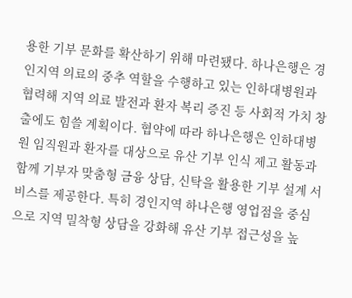용한 기부 문화를 확산하기 위해 마련됐다. 하나은행은 경인지역 의료의 중추 역할을 수행하고 있는 인하대병원과 협력해 지역 의료 발전과 환자 복리 증진 등 사회적 가치 창출에도 힘쓸 계획이다. 협약에 따라 하나은행은 인하대병원 임직원과 환자를 대상으로 유산 기부 인식 제고 활동과 함께 기부자 맞춤형 금융 상담, 신탁을 활용한 기부 설계 서비스를 제공한다. 특히 경인지역 하나은행 영업점을 중심으로 지역 밀착형 상담을 강화해 유산 기부 접근성을 높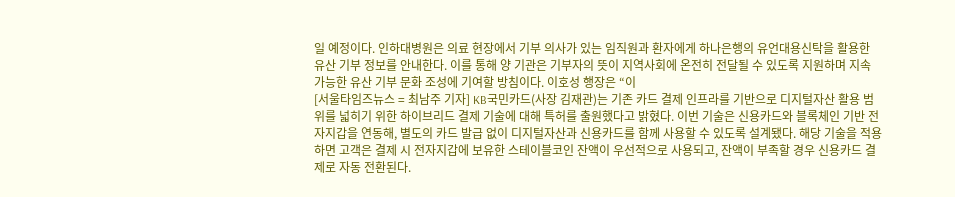일 예정이다. 인하대병원은 의료 현장에서 기부 의사가 있는 임직원과 환자에게 하나은행의 유언대용신탁을 활용한 유산 기부 정보를 안내한다. 이를 통해 양 기관은 기부자의 뜻이 지역사회에 온전히 전달될 수 있도록 지원하며 지속 가능한 유산 기부 문화 조성에 기여할 방침이다. 이호성 행장은 “이
[서울타임즈뉴스 = 최남주 기자] KB국민카드(사장 김재관)는 기존 카드 결제 인프라를 기반으로 디지털자산 활용 범위를 넓히기 위한 하이브리드 결제 기술에 대해 특허를 출원했다고 밝혔다. 이번 기술은 신용카드와 블록체인 기반 전자지갑을 연동해, 별도의 카드 발급 없이 디지털자산과 신용카드를 함께 사용할 수 있도록 설계됐다. 해당 기술을 적용하면 고객은 결제 시 전자지갑에 보유한 스테이블코인 잔액이 우선적으로 사용되고, 잔액이 부족할 경우 신용카드 결제로 자동 전환된다.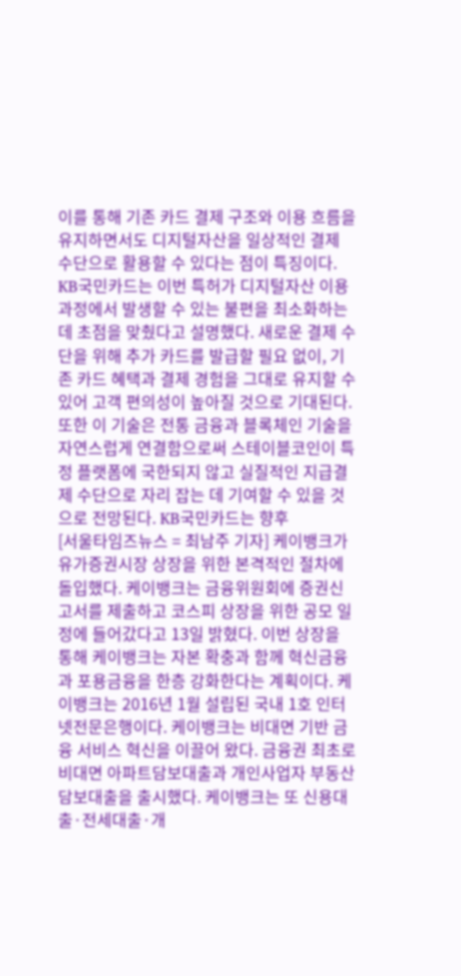이를 통해 기존 카드 결제 구조와 이용 흐름을 유지하면서도 디지털자산을 일상적인 결제 수단으로 활용할 수 있다는 점이 특징이다. KB국민카드는 이번 특허가 디지털자산 이용 과정에서 발생할 수 있는 불편을 최소화하는 데 초점을 맞췄다고 설명했다. 새로운 결제 수단을 위해 추가 카드를 발급할 필요 없이, 기존 카드 혜택과 결제 경험을 그대로 유지할 수 있어 고객 편의성이 높아질 것으로 기대된다. 또한 이 기술은 전통 금융과 블록체인 기술을 자연스럽게 연결함으로써 스테이블코인이 특정 플랫폼에 국한되지 않고 실질적인 지급결제 수단으로 자리 잡는 데 기여할 수 있을 것으로 전망된다. KB국민카드는 향후
[서울타임즈뉴스 = 최남주 기자] 케이뱅크가 유가증권시장 상장을 위한 본격적인 절차에 돌입했다. 케이뱅크는 금융위원회에 증권신고서를 제출하고 코스피 상장을 위한 공모 일정에 들어갔다고 13일 밝혔다. 이번 상장을 통해 케이뱅크는 자본 확충과 함께 혁신금융과 포용금융을 한층 강화한다는 계획이다. 케이뱅크는 2016년 1월 설립된 국내 1호 인터넷전문은행이다. 케이뱅크는 비대면 기반 금융 서비스 혁신을 이끌어 왔다. 금융권 최초로 비대면 아파트담보대출과 개인사업자 부동산담보대출을 출시했다. 케이뱅크는 또 신용대출·전세대출·개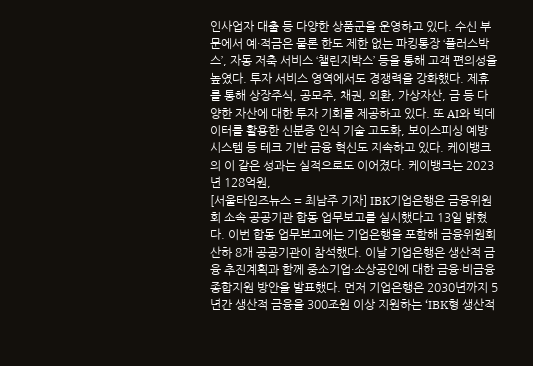인사업자 대출 등 다양한 상품군을 운영하고 있다. 수신 부문에서 예·적금은 물론 한도 제한 없는 파킹통장 ‘플러스박스’, 자동 저축 서비스 ‘챌린지박스’ 등을 통해 고객 편의성을 높였다. 투자 서비스 영역에서도 경쟁력을 강화했다. 제휴를 통해 상장주식, 공모주, 채권, 외환, 가상자산, 금 등 다양한 자산에 대한 투자 기회를 제공하고 있다. 또 AI와 빅데이터를 활용한 신분증 인식 기술 고도화, 보이스피싱 예방 시스템 등 테크 기반 금융 혁신도 지속하고 있다. 케이뱅크의 이 같은 성과는 실적으로도 이어졌다. 케이뱅크는 2023년 128억원,
[서울타임즈뉴스 = 최남주 기자] IBK기업은행은 금융위원회 소속 공공기관 합동 업무보고를 실시했다고 13일 밝혔다. 이번 합동 업무보고에는 기업은행을 포함해 금융위원회 산하 8개 공공기관이 참석했다. 이날 기업은행은 생산적 금융 추진계획과 함께 중소기업·소상공인에 대한 금융·비금융 종합지원 방안을 발표했다. 먼저 기업은행은 2030년까지 5년간 생산적 금융을 300조원 이상 지원하는 ‘IBK형 생산적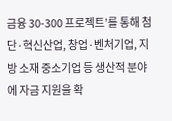금융 30-300 프로젝트’를 통해 첨단·혁신산업, 창업·벤처기업, 지방 소재 중소기업 등 생산적 분야에 자금 지원을 확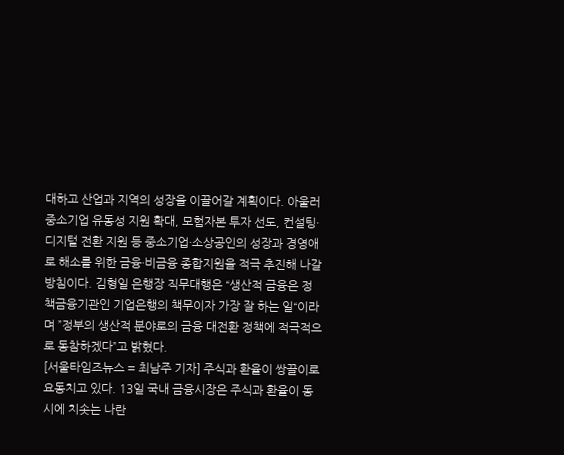대하고 산업과 지역의 성장을 이끌어갈 계획이다. 아울러 중소기업 유동성 지원 확대, 모험자본 투자 선도, 컨설팅·디지털 전환 지원 등 중소기업·소상공인의 성장과 경영애로 해소를 위한 금융·비금융 종합지원을 적극 추진해 나갈 방침이다. 김형일 은행장 직무대행은 “생산적 금융은 정책금융기관인 기업은행의 책무이자 가장 잘 하는 일“이라며 ”정부의 생산적 분야로의 금융 대전환 정책에 적극적으로 동참하겠다”고 밝혔다.
[서울타임즈뉴스 = 최남주 기자] 주식과 환율이 쌍끌이로 요동치고 있다. 13일 국내 금융시장은 주식과 환율이 동시에 치솟는 나란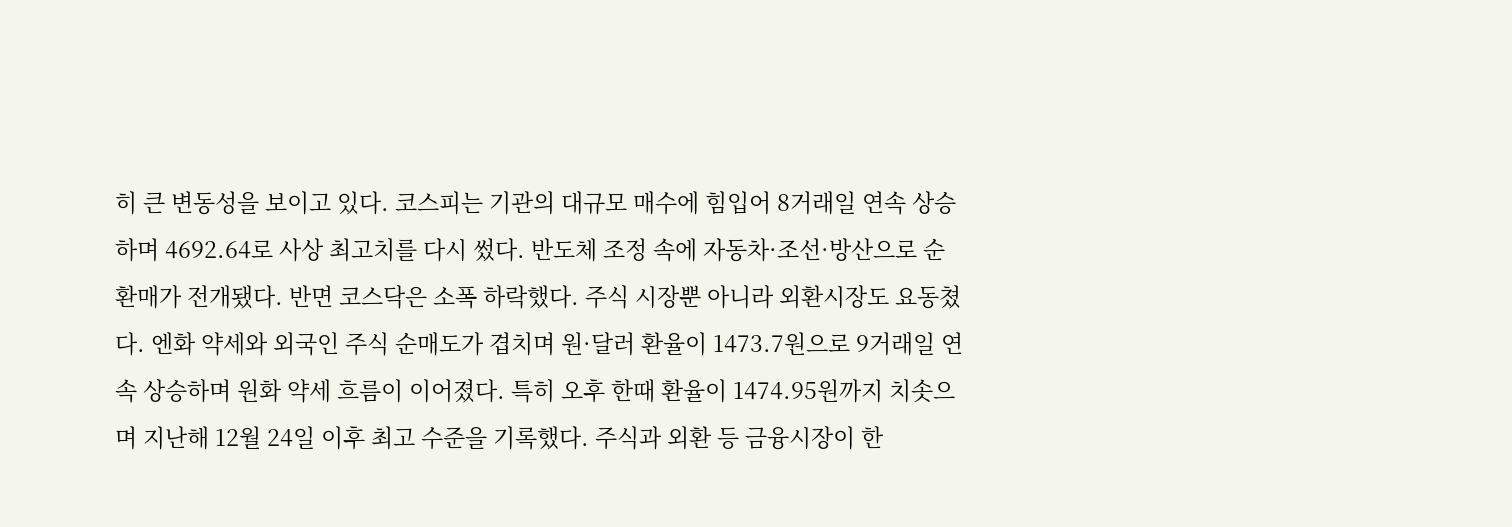히 큰 변동성을 보이고 있다. 코스피는 기관의 대규모 매수에 힘입어 8거래일 연속 상승하며 4692.64로 사상 최고치를 다시 썼다. 반도체 조정 속에 자동차·조선·방산으로 순환매가 전개됐다. 반면 코스닥은 소폭 하락했다. 주식 시장뿐 아니라 외환시장도 요동쳤다. 엔화 약세와 외국인 주식 순매도가 겹치며 원·달러 환율이 1473.7원으로 9거래일 연속 상승하며 원화 약세 흐름이 이어졌다. 특히 오후 한때 환율이 1474.95원까지 치솟으며 지난해 12월 24일 이후 최고 수준을 기록했다. 주식과 외환 등 금융시장이 한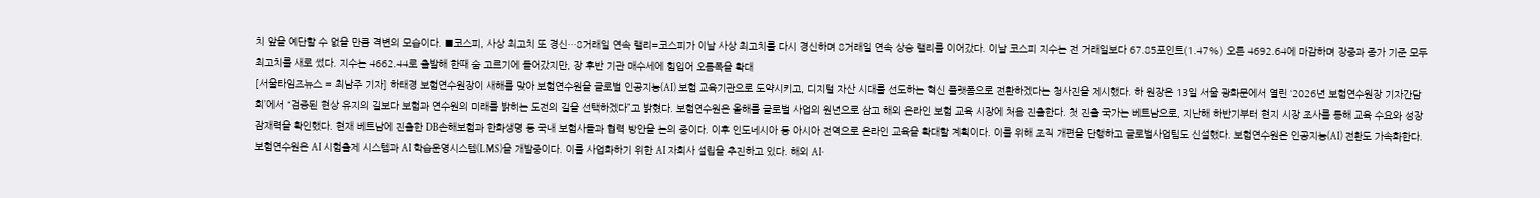치 앞을 예단할 수 없을 만큼 격변의 모습이다. ■코스피, 사상 최고치 또 경신…8거래일 연속 랠리=코스피가 이날 사상 최고치를 다시 경신하며 8거래일 연속 상승 랠리를 이어갔다. 이날 코스피 지수는 전 거래일보다 67.85포인트(1.47%) 오른 4692.64에 마감하며 장중과 종가 기준 모두 최고치를 새로 썼다. 지수는 4662.44로 출발해 한때 숨 고르기에 들어갔지만, 장 후반 기관 매수세에 힘입어 오름폭을 확대
[서울타임즈뉴스 = 최남주 기자] 하태경 보험연수원장이 새해를 맞아 보험연수원을 글로벌 인공지능(AI) 보험 교육기관으로 도약시키고, 디지털 자산 시대를 선도하는 혁신 플랫폼으로 전환하겠다는 청사진을 제시했다. 하 원장은 13일 서울 광화문에서 열린 ‘2026년 보험연수원장 기자간담회’에서 “검증된 현상 유지의 길보다 보험과 연수원의 미래를 밝히는 도전의 길을 선택하겠다”고 밝혔다. 보험연수원은 올해를 글로벌 사업의 원년으로 삼고 해외 온라인 보험 교육 시장에 처음 진출한다. 첫 진출 국가는 베트남으로, 지난해 하반기부터 현지 시장 조사를 통해 교육 수요와 성장 잠재력을 확인했다. 현재 베트남에 진출한 DB손해보험과 한화생명 등 국내 보험사들과 협력 방안을 논의 중이다. 이후 인도네시아 등 아시아 전역으로 온라인 교육을 확대할 계획이다. 이를 위해 조직 개편을 단행하고 글로벌사업팀도 신설했다. 보험연수원은 인공지능(AI) 전환도 가속화한다. 보험연수원은 AI 시험출제 시스템과 AI 학습운영시스템(LMS)을 개발중이다. 이를 사업화하기 위한 AI 자회사 설립을 추진하고 있다. 해외 AI·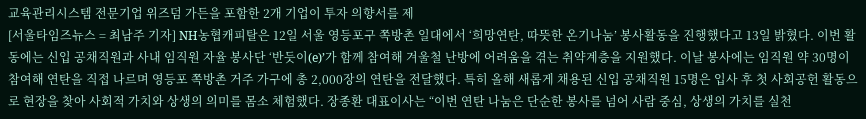교육관리시스템 전문기업 위즈덤 가든을 포함한 2개 기업이 투자 의향서를 제
[서울타임즈뉴스 = 최남주 기자] NH농협캐피탈은 12일 서울 영등포구 쪽방촌 일대에서 ‘희망연탄, 따뜻한 온기나눔’ 봉사활동을 진행했다고 13일 밝혔다. 이번 활동에는 신입 공채직원과 사내 임직원 자율 봉사단 ‘반듯이(e)’가 함께 참여해 겨울철 난방에 어려움을 겪는 취약계층을 지원했다. 이날 봉사에는 임직원 약 30명이 참여해 연탄을 직접 나르며 영등포 쪽방촌 거주 가구에 총 2,000장의 연탄을 전달했다. 특히 올해 새롭게 채용된 신입 공채직원 15명은 입사 후 첫 사회공헌 활동으로 현장을 찾아 사회적 가치와 상생의 의미를 몸소 체험했다. 장종환 대표이사는 “이번 연탄 나눔은 단순한 봉사를 넘어 사람 중심, 상생의 가치를 실천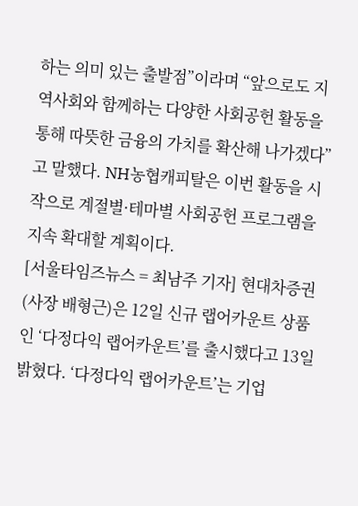하는 의미 있는 출발점”이라며 “앞으로도 지역사회와 함께하는 다양한 사회공헌 활동을 통해 따뜻한 금융의 가치를 확산해 나가겠다”고 말했다. NH농협캐피탈은 이번 활동을 시작으로 계절별·테마별 사회공헌 프로그램을 지속 확대할 계획이다.
[서울타임즈뉴스 = 최남주 기자] 현대차증권(사장 배형근)은 12일 신규 랩어카운트 상품인 ‘다정다익 랩어카운트’를 출시했다고 13일 밝혔다. ‘다정다익 랩어카운트’는 기업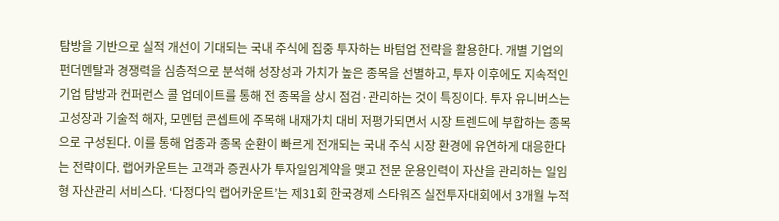탐방을 기반으로 실적 개선이 기대되는 국내 주식에 집중 투자하는 바텀업 전략을 활용한다. 개별 기업의 펀더멘탈과 경쟁력을 심층적으로 분석해 성장성과 가치가 높은 종목을 선별하고, 투자 이후에도 지속적인 기업 탐방과 컨퍼런스 콜 업데이트를 통해 전 종목을 상시 점검·관리하는 것이 특징이다. 투자 유니버스는 고성장과 기술적 해자, 모멘텀 콘셉트에 주목해 내재가치 대비 저평가되면서 시장 트렌드에 부합하는 종목으로 구성된다. 이를 통해 업종과 종목 순환이 빠르게 전개되는 국내 주식 시장 환경에 유연하게 대응한다는 전략이다. 랩어카운트는 고객과 증권사가 투자일임계약을 맺고 전문 운용인력이 자산을 관리하는 일임형 자산관리 서비스다. ‘다정다익 랩어카운트’는 제31회 한국경제 스타워즈 실전투자대회에서 3개월 누적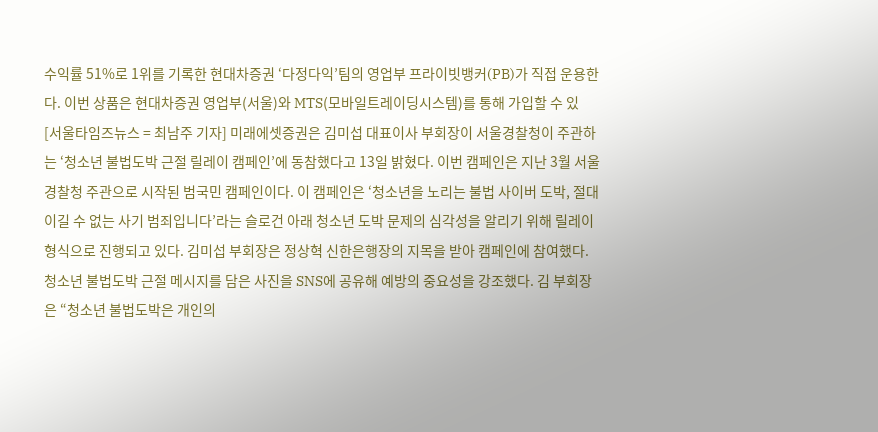수익률 51%로 1위를 기록한 현대차증권 ‘다정다익’팀의 영업부 프라이빗뱅커(PB)가 직접 운용한다. 이번 상품은 현대차증권 영업부(서울)와 MTS(모바일트레이딩시스템)를 통해 가입할 수 있
[서울타임즈뉴스 = 최남주 기자] 미래에셋증권은 김미섭 대표이사 부회장이 서울경찰청이 주관하는 ‘청소년 불법도박 근절 릴레이 캠페인’에 동참했다고 13일 밝혔다. 이번 캠페인은 지난 3월 서울경찰청 주관으로 시작된 범국민 캠페인이다. 이 캠페인은 ‘청소년을 노리는 불법 사이버 도박, 절대 이길 수 없는 사기 범죄입니다’라는 슬로건 아래 청소년 도박 문제의 심각성을 알리기 위해 릴레이 형식으로 진행되고 있다. 김미섭 부회장은 정상혁 신한은행장의 지목을 받아 캠페인에 참여했다. 청소년 불법도박 근절 메시지를 담은 사진을 SNS에 공유해 예방의 중요성을 강조했다. 김 부회장은 “청소년 불법도박은 개인의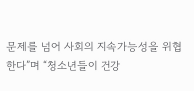문제를 넘어 사회의 지속가능성을 위협한다”며 “청소년들이 건강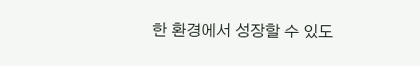한 환경에서 성장할 수 있도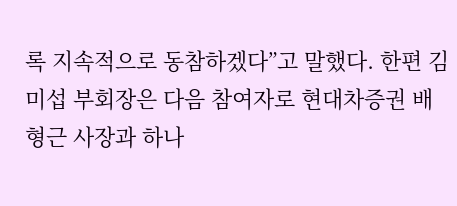록 지속적으로 동참하겠다”고 말했다. 한편 김미섭 부회장은 다음 참여자로 현대차증권 배형근 사장과 하나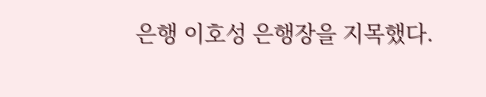은행 이호성 은행장을 지목했다.